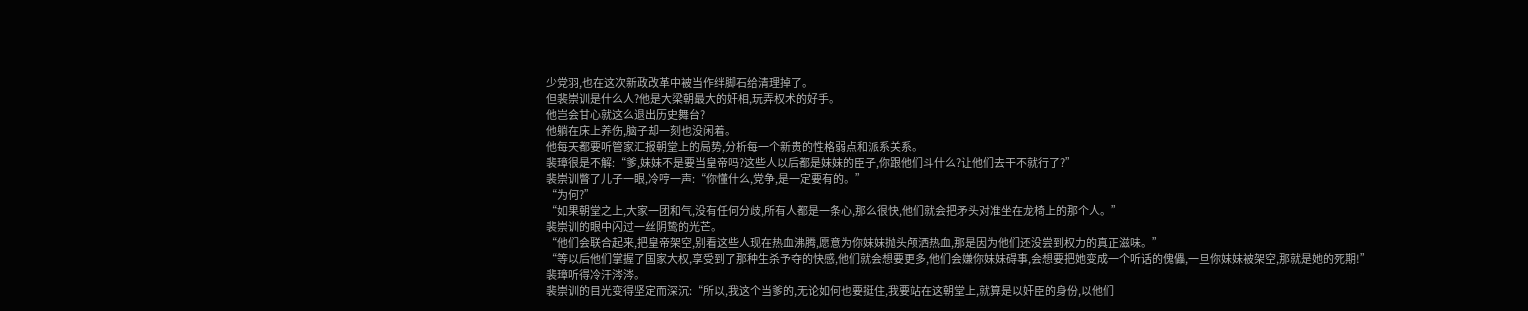少党羽,也在这次新政改革中被当作绊脚石给清理掉了。
但裴崇训是什么人?他是大梁朝最大的奸相,玩弄权术的好手。
他岂会甘心就这么退出历史舞台?
他躺在床上养伤,脑子却一刻也没闲着。
他每天都要听管家汇报朝堂上的局势,分析每一个新贵的性格弱点和派系关系。
裴璋很是不解:“爹,妹妹不是要当皇帝吗?这些人以后都是妹妹的臣子,你跟他们斗什么?让他们去干不就行了?”
裴崇训瞥了儿子一眼,冷哼一声:“你懂什么,党争,是一定要有的。”
“为何?”
“如果朝堂之上,大家一团和气,没有任何分歧,所有人都是一条心,那么很快,他们就会把矛头对准坐在龙椅上的那个人。”
裴崇训的眼中闪过一丝阴鸷的光芒。
“他们会联合起来,把皇帝架空,别看这些人现在热血沸腾,愿意为你妹妹抛头颅洒热血,那是因为他们还没尝到权力的真正滋味。”
“等以后他们掌握了国家大权,享受到了那种生杀予夺的快感,他们就会想要更多,他们会嫌你妹妹碍事,会想要把她变成一个听话的傀儡,一旦你妹妹被架空,那就是她的死期!”
裴璋听得冷汗涔涔。
裴崇训的目光变得坚定而深沉:“所以,我这个当爹的,无论如何也要挺住,我要站在这朝堂上,就算是以奸臣的身份,以他们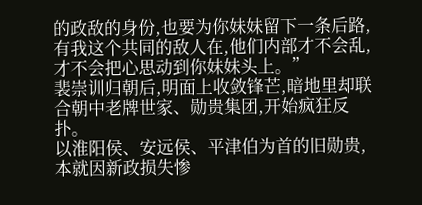的政敌的身份,也要为你妹妹留下一条后路,有我这个共同的敌人在,他们内部才不会乱,才不会把心思动到你妹妹头上。”
裴崇训归朝后,明面上收敛锋芒,暗地里却联合朝中老牌世家、勋贵集团,开始疯狂反扑。
以淮阳侯、安远侯、平津伯为首的旧勋贵,本就因新政损失惨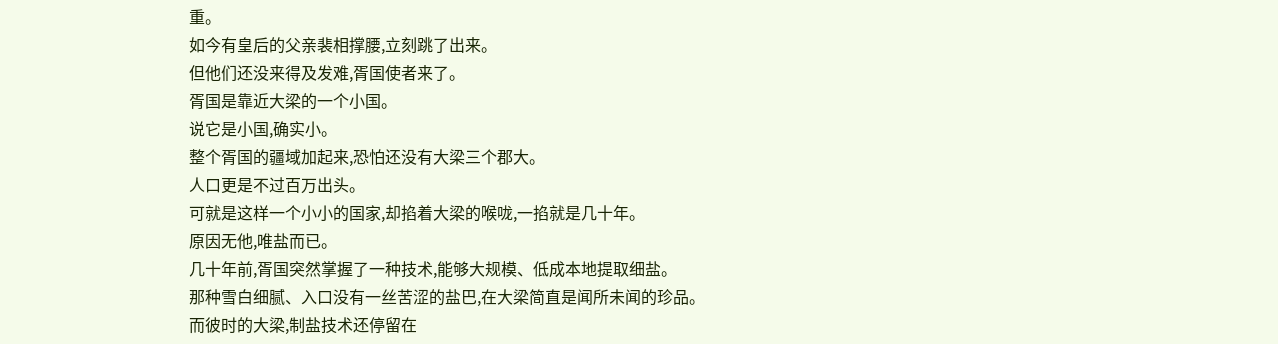重。
如今有皇后的父亲裴相撑腰,立刻跳了出来。
但他们还没来得及发难,胥国使者来了。
胥国是靠近大梁的一个小国。
说它是小国,确实小。
整个胥国的疆域加起来,恐怕还没有大梁三个郡大。
人口更是不过百万出头。
可就是这样一个小小的国家,却掐着大梁的喉咙,一掐就是几十年。
原因无他,唯盐而已。
几十年前,胥国突然掌握了一种技术,能够大规模、低成本地提取细盐。
那种雪白细腻、入口没有一丝苦涩的盐巴,在大梁简直是闻所未闻的珍品。
而彼时的大梁,制盐技术还停留在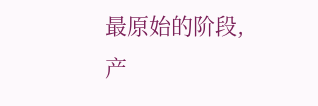最原始的阶段,产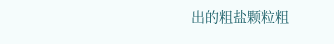出的粗盐颗粒粗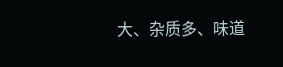大、杂质多、味道